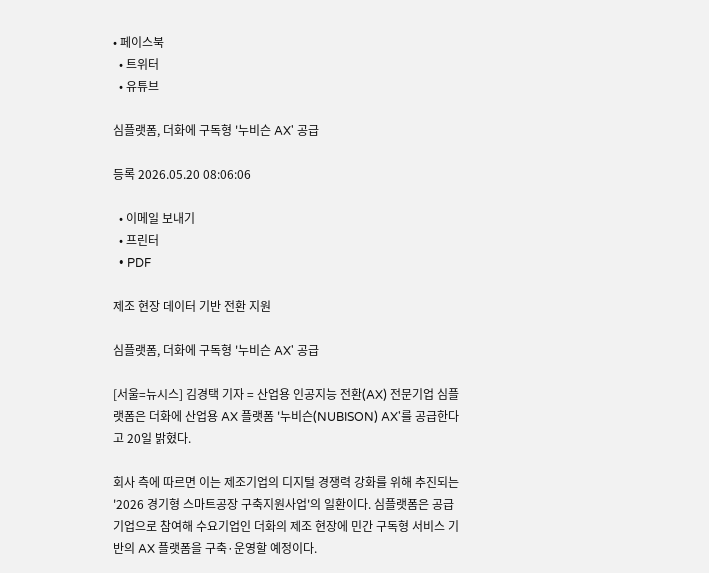• 페이스북
  • 트위터
  • 유튜브

심플랫폼, 더화에 구독형 '누비슨 AX' 공급

등록 2026.05.20 08:06:06

  • 이메일 보내기
  • 프린터
  • PDF

제조 현장 데이터 기반 전환 지원

심플랫폼, 더화에 구독형 '누비슨 AX' 공급

[서울=뉴시스] 김경택 기자 = 산업용 인공지능 전환(AX) 전문기업 심플랫폼은 더화에 산업용 AX 플랫폼 '누비슨(NUBISON) AX'를 공급한다고 20일 밝혔다.

회사 측에 따르면 이는 제조기업의 디지털 경쟁력 강화를 위해 추진되는 '2026 경기형 스마트공장 구축지원사업'의 일환이다. 심플랫폼은 공급기업으로 참여해 수요기업인 더화의 제조 현장에 민간 구독형 서비스 기반의 AX 플랫폼을 구축·운영할 예정이다.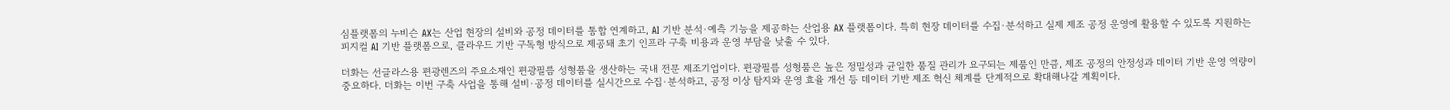심플랫폼의 누비슨 AX는 산업 현장의 설비와 공정 데이터를 통합 연계하고, AI 기반 분석·예측 기능을 제공하는 산업용 AX 플랫폼이다. 특히 현장 데이터를 수집·분석하고 실제 제조 공정 운영에 활용할 수 있도록 지원하는 피지컬 AI 기반 플랫폼으로, 클라우드 기반 구독형 방식으로 제공돼 초기 인프라 구축 비용과 운영 부담을 낮출 수 있다.

더화는 선글라스용 편광렌즈의 주요소재인 편광필름 성형품을 생산하는 국내 전문 제조기업이다. 편광필름 성형품은 높은 정밀성과 균일한 품질 관리가 요구되는 제품인 만큼, 제조 공정의 안정성과 데이터 기반 운영 역량이 중요하다. 더화는 이번 구축 사업을 통해 설비·공정 데이터를 실시간으로 수집·분석하고, 공정 이상 탐지와 운영 효율 개선 등 데이터 기반 제조 혁신 체계를 단계적으로 확대해나갈 계획이다.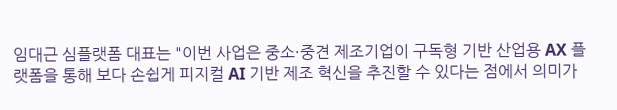임대근 심플랫폼 대표는 "이번 사업은 중소·중견 제조기업이 구독형 기반 산업용 AX 플랫폼을 통해 보다 손쉽게 피지컬 AI 기반 제조 혁신을 추진할 수 있다는 점에서 의미가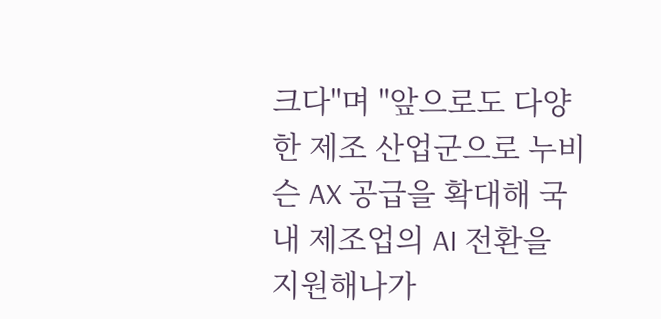크다"며 "앞으로도 다양한 제조 산업군으로 누비슨 AX 공급을 확대해 국내 제조업의 AI 전환을 지원해나가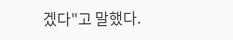겠다"고 말했다.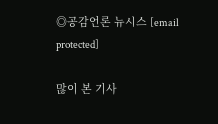◎공감언론 뉴시스 [email protected]

많이 본 기사